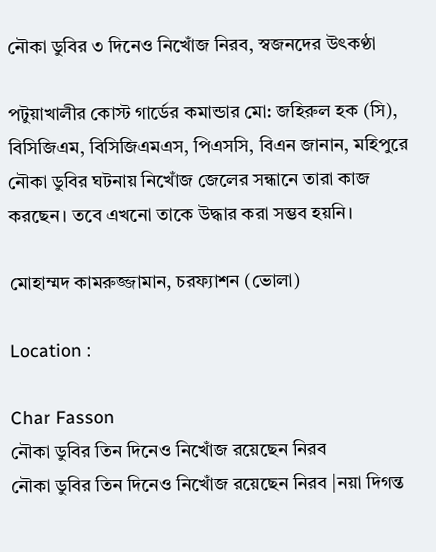নৌকা ডুবির ৩ দিনেও নিখোঁজ নিরব, স্বজনদের উৎকণ্ঠা

পটুয়াখালীর কোস্ট গার্ডের কমান্ডার মো: জহিরুল হক (সি), বিসিজিএম, বিসিজিএমএস, পিএসসি, বিএন জানান, মহিপুরে নৌকা ডুবির ঘটনায় নিখোঁজ জেলের সন্ধানে তারা কাজ করছেন। তবে এখনো তাকে উদ্ধার করা সম্ভব হয়নি।

মোহাম্মদ কামরুজ্জামান, চরফ্যাশন (ভোলা)

Location :

Char Fasson
নৌকা ডুবির তিন দিনেও নিখোঁজ রয়েছেন নিরব
নৌকা ডুবির তিন দিনেও নিখোঁজ রয়েছেন নিরব |নয়া দিগন্ত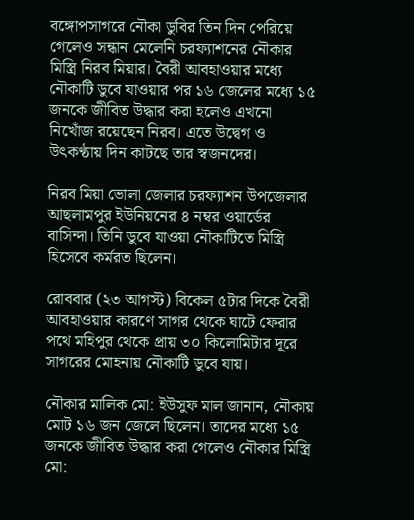বঙ্গোপসাগরে নৌকা ডুবির তিন দিন পেরিয়ে গেলেও সন্ধান মেলেনি চরফ্যাশনের নৌকার মিস্ত্রি নিরব মিয়ার। বৈরী আবহাওয়ার মধ্যে নৌকাটি ডুবে যাওয়ার পর ১৬ জেলের মধ্যে ১৫ জনকে জীবিত উদ্ধার করা হলেও এখনো নিখোঁজ রয়েছেন নিরব। এতে উদ্বেগ ও উৎকণ্ঠায় দিন কাটছে তার স্বজনদের।

নিরব মিয়া ভোলা জেলার চরফ্যাশন উপজেলার আছলামপুর ইউনিয়নের ৪ নম্বর ওয়ার্ডের বাসিন্দা। তিনি ডুবে যাওয়া নৌকাটিতে মিস্ত্রি হিসেবে কর্মরত ছিলেন।

রোববার (২৩ আগস্ট) বিকেল ৫টার দিকে বৈরী আবহাওয়ার কারণে সাগর থেকে ঘাটে ফেরার পথে মহিপুর থেকে প্রায় ৩০ কিলোমিটার দূরে সাগরের মোহনায় নৌকাটি ডুবে যায়।

নৌকার মালিক মো: ইউসুফ মাল জানান, নৌকায় মোট ১৬ জন জেলে ছিলেন। তাদের মধ্যে ১৫ জনকে জীবিত উদ্ধার করা গেলেও নৌকার মিস্ত্রি মো: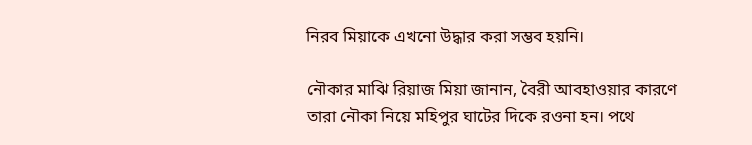নিরব মিয়াকে এখনো উদ্ধার করা সম্ভব হয়নি।

নৌকার মাঝি রিয়াজ মিয়া জানান, বৈরী আবহাওয়ার কারণে তারা নৌকা নিয়ে মহিপুর ঘাটের দিকে রওনা হন। পথে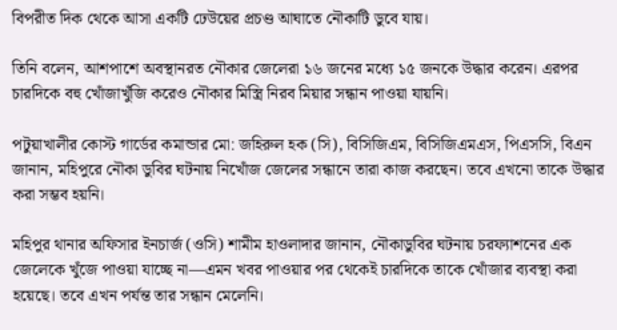বিপরীত দিক থেকে আসা একটি ঢেউয়ের প্রচণ্ড আঘাতে নৌকাটি ডুবে যায়।

তিনি বলেন, আশপাশে অবস্থানরত নৌকার জেলেরা ১৬ জনের মধ্যে ১৫ জনকে উদ্ধার করেন। এরপর চারদিকে বহু খোঁজাখুঁজি করেও নৌকার মিস্ত্রি নিরব মিয়ার সন্ধান পাওয়া যায়নি।

পটুয়াখালীর কোস্ট গার্ডের কমান্ডার মো: জহিরুল হক (সি), বিসিজিএম, বিসিজিএমএস, পিএসসি, বিএন জানান, মহিপুরে নৌকা ডুবির ঘটনায় নিখোঁজ জেলের সন্ধানে তারা কাজ করছেন। তবে এখনো তাকে উদ্ধার করা সম্ভব হয়নি।

মহিপুর থানার অফিসার ইনচার্জ (ওসি) শামীম হাওলাদার জানান, নৌকাডুবির ঘটনায় চরফ্যাশনের এক জেলেকে খুঁজে পাওয়া যাচ্ছে না—এমন খবর পাওয়ার পর থেকেই চারদিকে তাকে খোঁজার ব্যবস্থা করা হয়েছে। তবে এখন পর্যন্ত তার সন্ধান মেলেনি।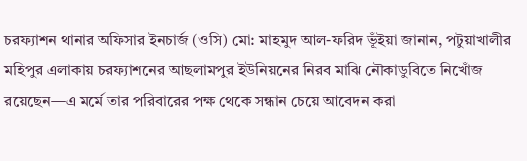চরফ্যাশন থানার অফিসার ইনচার্জ (ওসি) মো: মাহমুদ আল-ফরিদ ভূঁইয়া জানান, পটুয়াখালীর মহিপুর এলাকায় চরফ্যাশনের আছলামপুর ইউনিয়নের নিরব মাঝি নৌকাডুবিতে নিখোঁজ রয়েছেন—এ মর্মে তার পরিবারের পক্ষ থেকে সন্ধান চেয়ে আবেদন করা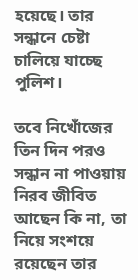হয়েছে। তার সন্ধানে চেষ্টা চালিয়ে যাচ্ছে পুলিশ।

তবে নিখোঁজের তিন দিন পরও সন্ধান না পাওয়ায় নিরব জীবিত আছেন কি না, তা নিয়ে সংশয়ে রয়েছেন তার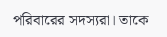পরিবারের সদস্যরা। তাকে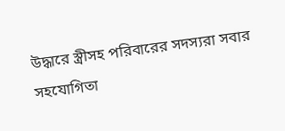উদ্ধারে স্ত্রীসহ পরিবারের সদস্যরা সবার সহযোগিতা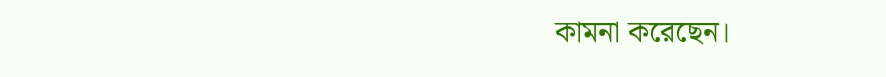কামনা করেছেন।